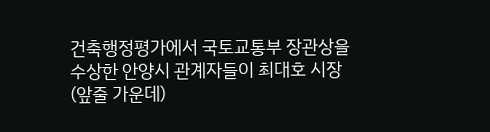건축행정평가에서 국토교통부 장관상을 수상한 안양시 관계자들이 최대호 시장(앞줄 가운데)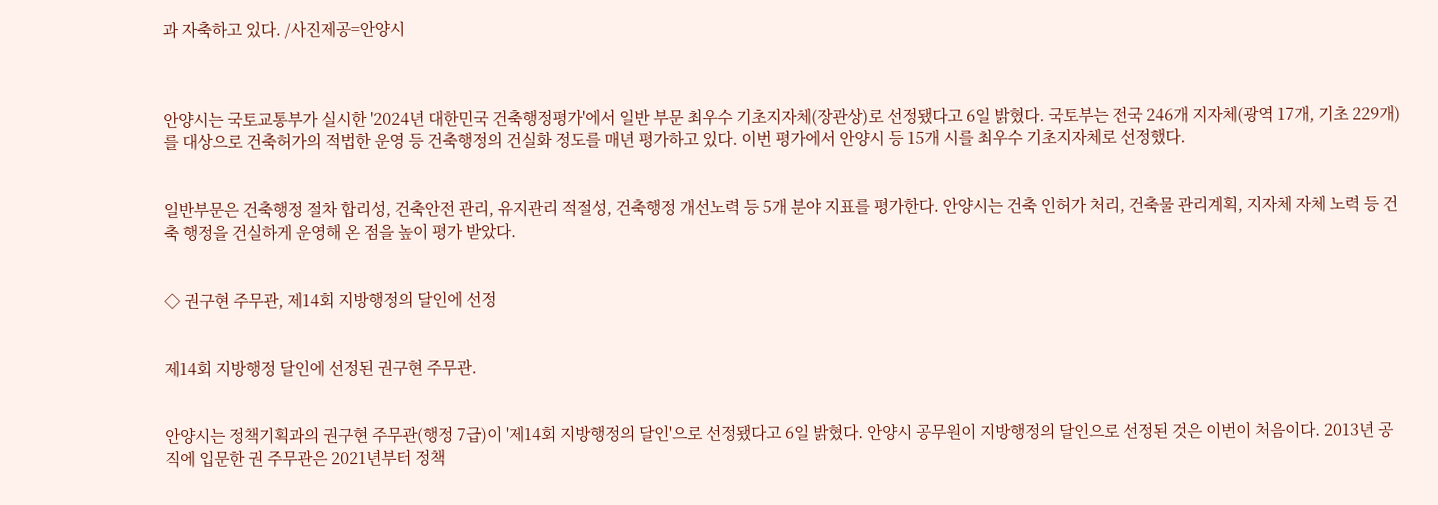과 자축하고 있다. /사진제공=안양시



안양시는 국토교통부가 실시한 '2024년 대한민국 건축행정평가'에서 일반 부문 최우수 기초지자체(장관상)로 선정됐다고 6일 밝혔다. 국토부는 전국 246개 지자체(광역 17개, 기초 229개)를 대상으로 건축허가의 적법한 운영 등 건축행정의 건실화 정도를 매년 평가하고 있다. 이번 평가에서 안양시 등 15개 시를 최우수 기초지자체로 선정했다.


일반부문은 건축행정 절차 합리성, 건축안전 관리, 유지관리 적절성, 건축행정 개선노력 등 5개 분야 지표를 평가한다. 안양시는 건축 인허가 처리, 건축물 관리계획, 지자체 자체 노력 등 건축 행정을 건실하게 운영해 온 점을 높이 평가 받았다.


◇ 권구현 주무관, 제14회 지방행정의 달인에 선정


제14회 지방행정 달인에 선정된 권구현 주무관.


안양시는 정책기획과의 권구현 주무관(행정 7급)이 '제14회 지방행정의 달인'으로 선정됐다고 6일 밝혔다. 안양시 공무원이 지방행정의 달인으로 선정된 것은 이번이 처음이다. 2013년 공직에 입문한 권 주무관은 2021년부터 정책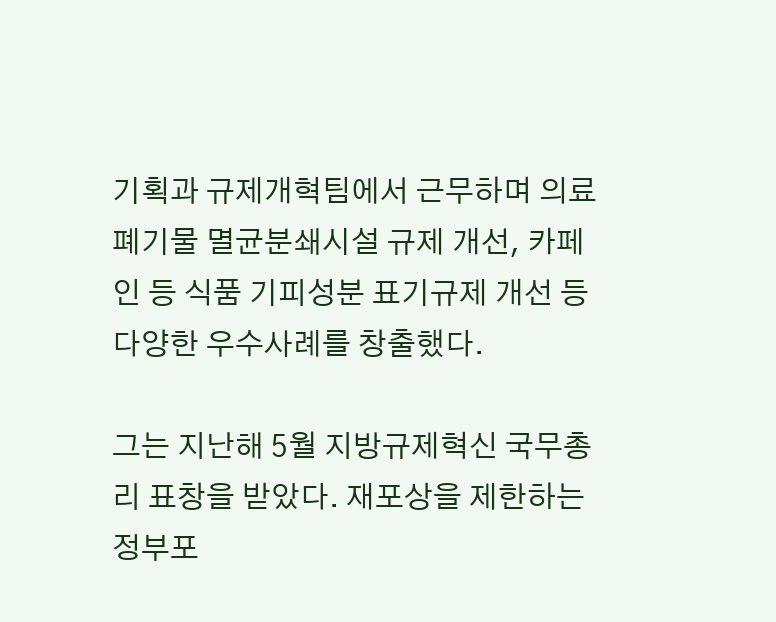기획과 규제개혁팀에서 근무하며 의료폐기물 멸균분쇄시설 규제 개선, 카페인 등 식품 기피성분 표기규제 개선 등 다양한 우수사례를 창출했다.

그는 지난해 5월 지방규제혁신 국무총리 표창을 받았다. 재포상을 제한하는 정부포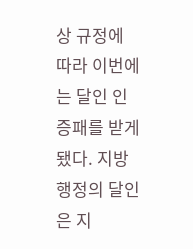상 규정에 따라 이번에는 달인 인증패를 받게 됐다. 지방행정의 달인은 지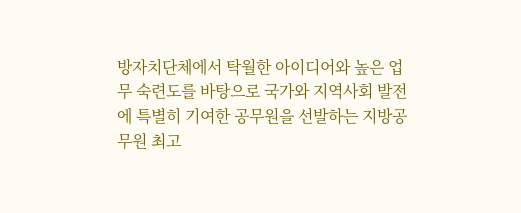방자치단체에서 탁월한 아이디어와 높은 업무 숙련도를 바탕으로 국가와 지역사회 발전에 특별히 기여한 공무원을 선발하는 지방공무원 최고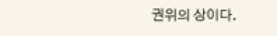권위의 상이다.